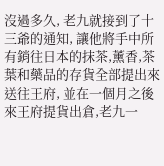沒過多久, 老九就接到了十三爺的通知, 讓他將手中所有銷往日本的抹茶,薰香,茶葉和藥品的存貨全部提出來送往王府, 並在一個月之後來王府提貨出倉,老九一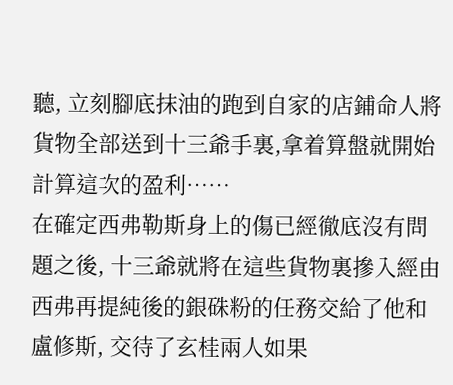聽, 立刻腳底抹油的跑到自家的店鋪命人將貨物全部送到十三爺手裏,拿着算盤就開始計算這次的盈利……
在確定西弗勒斯身上的傷已經徹底沒有問題之後, 十三爺就將在這些貨物裏摻入經由西弗再提純後的銀硃粉的任務交給了他和盧修斯, 交待了玄桂兩人如果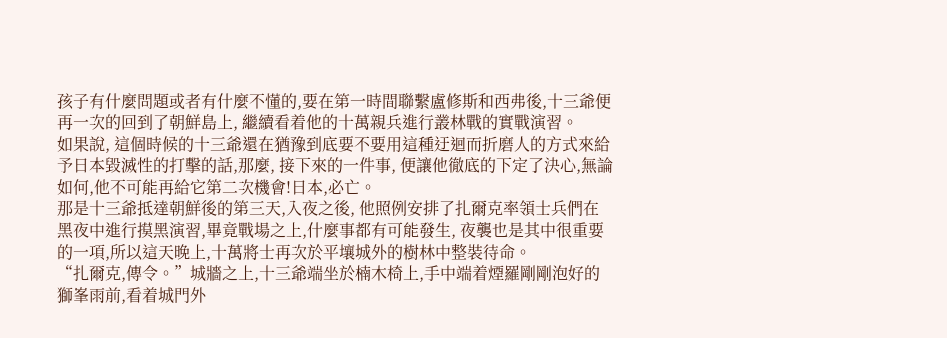孩子有什麼問題或者有什麼不懂的,要在第一時間聯繫盧修斯和西弗後,十三爺便再一次的回到了朝鮮島上, 繼續看着他的十萬親兵進行叢林戰的實戰演習。
如果說, 這個時候的十三爺還在猶豫到底要不要用這種迂迴而折磨人的方式來給予日本毀滅性的打擊的話,那麼, 接下來的一件事, 便讓他徹底的下定了決心,無論如何,他不可能再給它第二次機會!日本,必亡。
那是十三爺抵達朝鮮後的第三天,入夜之後, 他照例安排了扎爾克率領士兵們在黑夜中進行摸黑演習,畢竟戰場之上,什麼事都有可能發生, 夜襲也是其中很重要的一項,所以這天晚上,十萬將士再次於平壤城外的樹林中整裝待命。
“扎爾克,傳令。”城牆之上,十三爺端坐於楠木椅上,手中端着煙羅剛剛泡好的獅峯雨前,看着城門外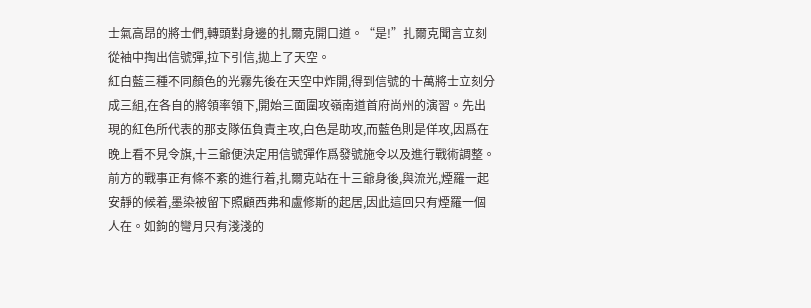士氣高昂的將士們,轉頭對身邊的扎爾克開口道。“是!”扎爾克聞言立刻從袖中掏出信號彈,拉下引信,拋上了天空。
紅白藍三種不同顏色的光霧先後在天空中炸開,得到信號的十萬將士立刻分成三組,在各自的將領率領下,開始三面圍攻嶺南道首府尚州的演習。先出現的紅色所代表的那支隊伍負責主攻,白色是助攻,而藍色則是佯攻,因爲在晚上看不見令旗,十三爺便決定用信號彈作爲發號施令以及進行戰術調整。
前方的戰事正有條不紊的進行着,扎爾克站在十三爺身後,與流光,煙羅一起安靜的候着,墨染被留下照顧西弗和盧修斯的起居,因此這回只有煙羅一個人在。如鉤的彎月只有淺淺的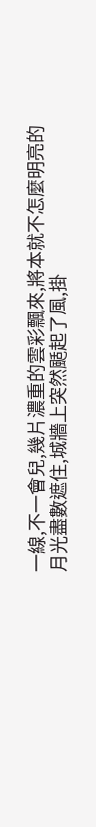一線,不一會兒,幾片濃重的雲彩飄來,將本就不怎麼明亮的月光盡數遮住,城牆上突然颳起了風,掛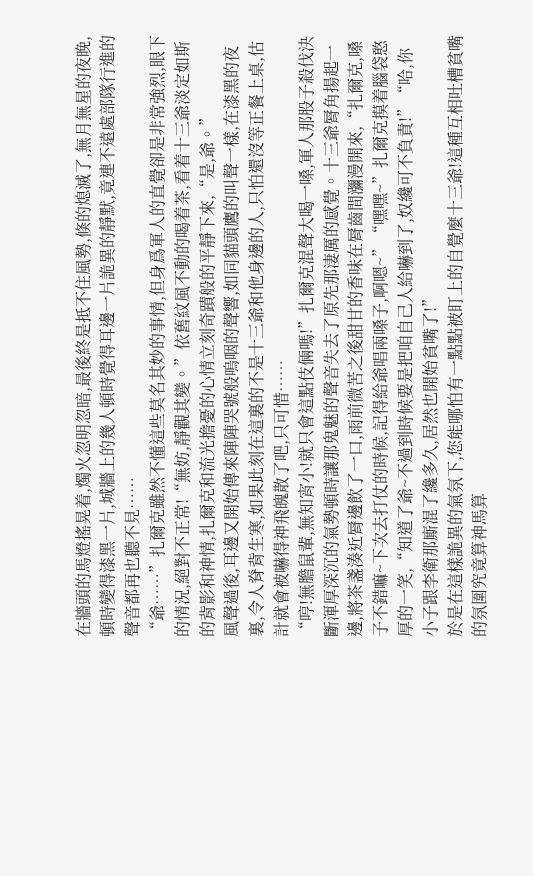在牆頭的馬燈搖晃着,燭火忽明忽暗,最後終是抵不住風勢,倏的熄滅了,無月無星的夜晚,頓時變得漆黑一片,城牆上的幾人頓時覺得耳邊一片詭異的靜默,竟連不遠處部隊行進的聲音都再也聽不見……
“爺……”扎爾克雖然不懂這些莫名其妙的事情,但身爲軍人的直覺卻是非常強烈,眼下的情況,絕對不正常!“無妨,靜觀其變。”依舊紋風不動的喝着茶,看着十三爺淡定如斯的背影和神情,扎爾克和流光擔憂的心情立刻奇蹟般的平靜下來,“是,爺。”
風聲過後,耳邊又開始傳來陣陣哭號般嗚咽的聲響,如同貓頭鷹的叫聲一樣,在漆黑的夜裏,令人脊背生寒,如果此刻在這裏的不是十三爺和他身邊的人,只怕還沒等正餐上桌,估計就會被嚇得神飛魄散了吧,只可惜……
“哼!無膽鼠輩,無知宵小!就只會這點伎倆嗎!”扎爾克混聲大喝一嗓,軍人那股子殺伐決斷渾厚深沉的氣勢頓時讓那鬼魅的聲音失去了原先那淒厲的感覺。十三爺脣角揚起一邊,將茶盞湊近脣邊飲了一口,雨前微苦之後甜甘的香味在脣齒間瀰漫開來,“扎爾克,嗓子不錯嘛~下次去打仗的時候,記得給爺唱兩嗓子,啊嗯~”“嘿嘿~”扎爾克摸着腦袋憨厚的一笑,“知道了爺~不過到時候要是把咱自己人給嚇到了,奴纔可不負責!”“哈,你小子跟李衛那廝混了纔多久,居然也開始貧嘴了!”
於是在這樣詭異的氣氛下,您能哪怕有一點點被盯上的自覺麼十三爺!這種互相吐槽貧嘴的氛圍究竟算神馬算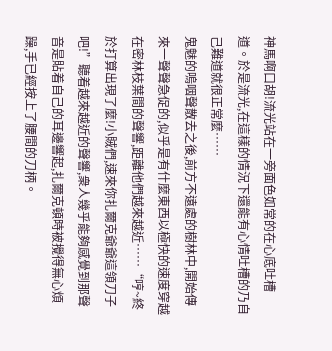神馬啊口胡!流光站在一旁面色如常的在心底吐槽道。於是流光,在這樣的情況下還能有心情吐槽的乃自己難道就很正常麼……
鬼魅的嗚咽聲散去之後,前方不遠處的樹林中,開始傳來一聲聲急促的,似乎是有什麼東西以極快的速度穿越在密林枝葉間的聲響,距離他們越來越近……“哼~終於打算出現了麼!小賊們,速來你扎爾克爺爺這領刀子吧!”聽着越來越近的聲響,衆人幾乎能夠感覺到那聲音是貼着自己的耳邊響起,扎爾克頓時被攪得無心煩躁,手已經按上了腰間的刀柄。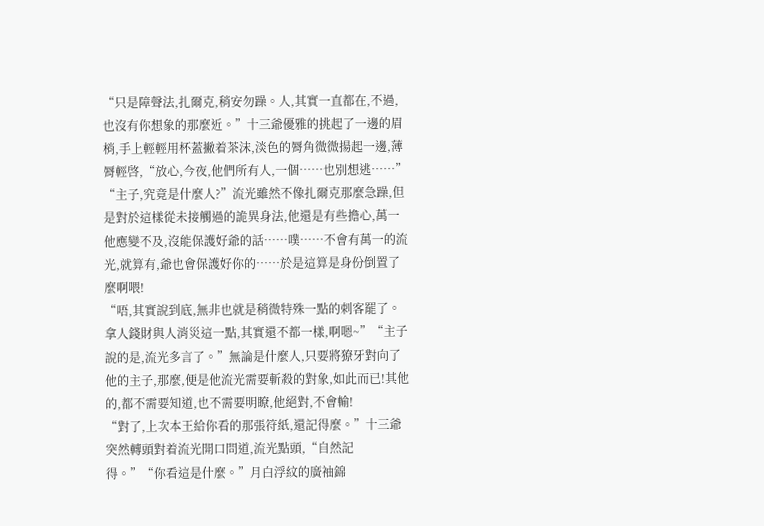“只是障聲法,扎爾克,稍安勿躁。人,其實一直都在,不過,也沒有你想象的那麼近。”十三爺優雅的挑起了一邊的眉梢,手上輕輕用杯蓋撇着茶沫,淡色的脣角微微揚起一邊,薄脣輕啓,“放心,今夜,他們所有人,一個……也別想逃……”
“主子,究竟是什麼人?”流光雖然不像扎爾克那麼急躁,但是對於這樣從未接觸過的詭異身法,他還是有些擔心,萬一他應變不及,沒能保護好爺的話……噗……不會有萬一的流光,就算有,爺也會保護好你的……於是這算是身份倒置了麼啊喂!
“唔,其實說到底,無非也就是稍微特殊一點的刺客罷了。拿人錢財與人消災這一點,其實還不都一樣,啊嗯~”“主子說的是,流光多言了。”無論是什麼人,只要將獠牙對向了他的主子,那麼,便是他流光需要斬殺的對象,如此而已!其他的,都不需要知道,也不需要明瞭,他絕對,不會輸!
“對了,上次本王給你看的那張符紙,還記得麼。”十三爺突然轉頭對着流光開口問道,流光點頭,“自然記得。”“你看這是什麼。”月白浮紋的廣袖錦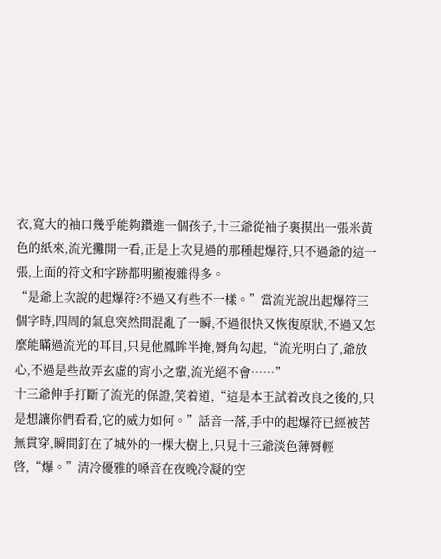衣,寬大的袖口幾乎能夠鑽進一個孩子,十三爺從袖子裏摸出一張米黃色的紙來,流光攤開一看,正是上次見過的那種起爆符,只不過爺的這一張,上面的符文和字跡都明顯複雜得多。
“是爺上次說的起爆符?不過又有些不一樣。”當流光說出起爆符三個字時,四周的氣息突然間混亂了一瞬,不過很快又恢復原狀,不過又怎麼能瞞過流光的耳目,只見他鳳眸半掩,脣角勾起,“流光明白了,爺放心,不過是些故弄玄虛的宵小之輩,流光絕不會……”
十三爺伸手打斷了流光的保證,笑着道,“這是本王試着改良之後的,只是想讓你們看看,它的威力如何。”話音一落,手中的起爆符已經被苦無貫穿,瞬間釘在了城外的一棵大樹上,只見十三爺淡色薄脣輕啓,“爆。”清冷優雅的嗓音在夜晚冷凝的空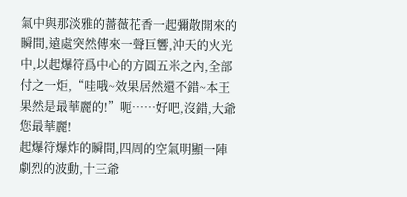氣中與那淡雅的薔薇花香一起彌散開來的瞬間,遠處突然傳來一聲巨響,沖天的火光中,以起爆符爲中心的方圓五米之內,全部付之一炬,“哇哦~效果居然還不錯~本王果然是最華麗的!”呃……好吧,沒錯,大爺您最華麗!
起爆符爆炸的瞬間,四周的空氣明顯一陣劇烈的波動,十三爺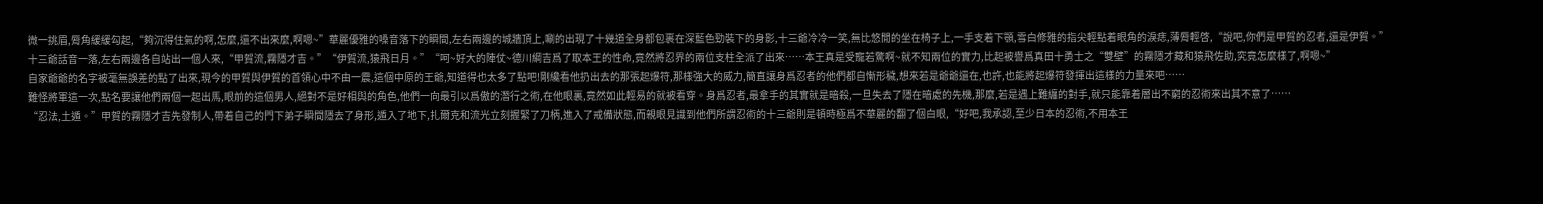微一挑眉,脣角緩緩勾起,“夠沉得住氣的啊,怎麼,還不出來麼,啊嗯~”華麗優雅的嗓音落下的瞬間,左右兩邊的城牆頂上,唰的出現了十幾道全身都包裹在深藍色勁裝下的身影,十三爺冷冷一笑,無比悠閒的坐在椅子上,一手支着下顎,雪白修雅的指尖輕點着眼角的淚痣,薄脣輕啓,“說吧,你們是甲賀的忍者,還是伊賀。”
十三爺話音一落,左右兩邊各自站出一個人來,“甲賀流,霧隱才吉。”“伊賀流,猿飛日月。”“呵~好大的陣仗~德川綱吉爲了取本王的性命,竟然將忍界的兩位支柱全派了出來……本王真是受寵若驚啊~就不知兩位的實力,比起被譽爲真田十勇士之“雙壁”的霧隱才藏和猿飛佐助,究竟怎麼樣了,啊嗯~”
自家爺爺的名字被毫無誤差的點了出來,現今的甲賀與伊賀的首領心中不由一震,這個中原的王爺,知道得也太多了點吧!剛纔看他扔出去的那張起爆符,那樣強大的威力,簡直讓身爲忍者的他們都自慚形穢,想來若是爺爺還在,也許,也能將起爆符發揮出這樣的力量來吧……
難怪將軍這一次,點名要讓他們兩個一起出馬,眼前的這個男人,絕對不是好相與的角色,他們一向最引以爲傲的潛行之術,在他眼裏,竟然如此輕易的就被看穿。身爲忍者,最拿手的其實就是暗殺,一旦失去了隱在暗處的先機,那麼,若是遇上難纏的對手,就只能靠着層出不窮的忍術來出其不意了……
“忍法,土遁。”甲賀的霧隱才吉先發制人,帶着自己的門下弟子瞬間隱去了身形,遁入了地下,扎爾克和流光立刻握緊了刀柄,進入了戒備狀態,而親眼見識到他們所謂忍術的十三爺則是頓時極爲不華麗的翻了個白眼,“好吧,我承認,至少日本的忍術,不用本王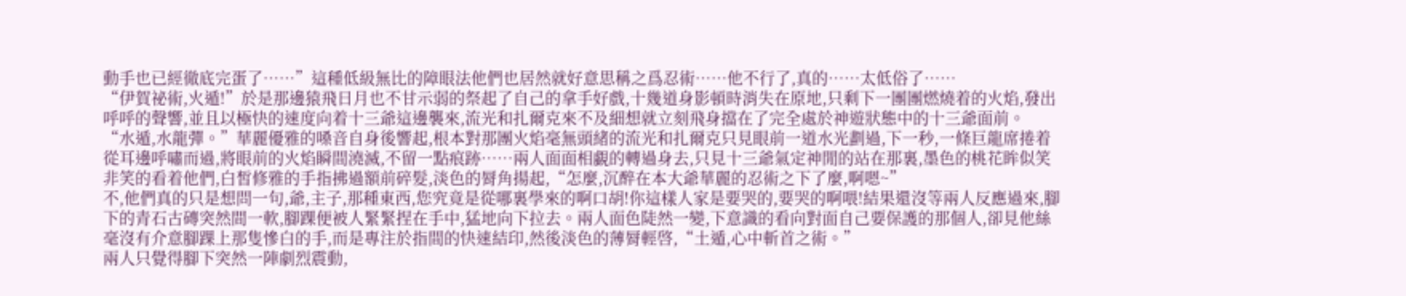動手也已經徹底完蛋了……”這種低級無比的障眼法他們也居然就好意思稱之爲忍術……他不行了,真的……太低俗了……
“伊賀祕術,火遁!”於是那邊猿飛日月也不甘示弱的祭起了自己的拿手好戲,十幾道身影頓時消失在原地,只剩下一團團燃燒着的火焰,發出呼呼的聲響,並且以極快的速度向着十三爺這邊襲來,流光和扎爾克來不及細想就立刻飛身擋在了完全處於神遊狀態中的十三爺面前。
“水遁,水龍彈。”華麗優雅的嗓音自身後響起,根本對那團火焰毫無頭緒的流光和扎爾克只見眼前一道水光劃過,下一秒,一條巨龍席捲着從耳邊呼嘯而過,將眼前的火焰瞬間澆滅,不留一點痕跡……兩人面面相覷的轉過身去,只見十三爺氣定神閒的站在那裏,墨色的桃花眸似笑非笑的看着他們,白皙修雅的手指拂過額前碎髮,淡色的脣角揚起,“怎麼,沉醉在本大爺華麗的忍術之下了麼,啊嗯~”
不,他們真的只是想問一句,爺,主子,那種東西,您究竟是從哪裏學來的啊口胡!你這樣人家是要哭的,要哭的啊喂!結果還沒等兩人反應過來,腳下的青石古磚突然間一軟,腳踝便被人緊緊捏在手中,猛地向下拉去。兩人面色陡然一變,下意識的看向對面自己要保護的那個人,卻見他絲毫沒有介意腳踝上那隻慘白的手,而是專注於指間的快速結印,然後淡色的薄脣輕啓,“土遁,心中斬首之術。”
兩人只覺得腳下突然一陣劇烈震動,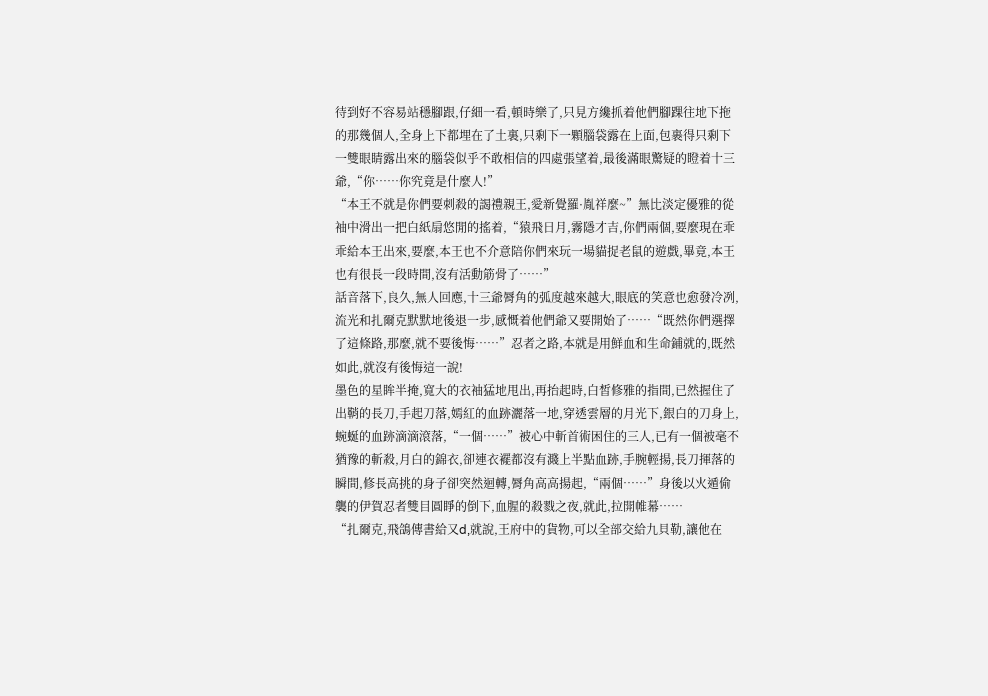待到好不容易站穩腳跟,仔細一看,頓時樂了,只見方纔抓着他們腳踝往地下拖的那幾個人,全身上下都埋在了土裏,只剩下一顆腦袋露在上面,包裹得只剩下一雙眼睛露出來的腦袋似乎不敢相信的四處張望着,最後滿眼驚疑的瞪着十三爺,“你……你究竟是什麼人!”
“本王不就是你們要刺殺的謁禮親王,愛新覺羅·胤祥麼~”無比淡定優雅的從袖中滑出一把白紙扇悠閒的搖着,“猿飛日月,霧隱才吉,你們兩個,要麼現在乖乖給本王出來,要麼,本王也不介意陪你們來玩一場貓捉老鼠的遊戲,畢竟,本王也有很長一段時間,沒有活動筋骨了……”
話音落下,良久,無人回應,十三爺脣角的弧度越來越大,眼底的笑意也愈發冷冽,流光和扎爾克默默地後退一步,感慨着他們爺又要開始了……“既然你們選擇了這條路,那麼,就不要後悔……”忍者之路,本就是用鮮血和生命鋪就的,既然如此,就沒有後悔這一說!
墨色的星眸半掩,寬大的衣袖猛地甩出,再抬起時,白皙修雅的指間,已然握住了出鞘的長刀,手起刀落,嫣紅的血跡灑落一地,穿透雲層的月光下,銀白的刀身上,蜿蜒的血跡滴滴滾落,“一個……”被心中斬首術困住的三人,已有一個被毫不猶豫的斬殺,月白的錦衣,卻連衣襬都沒有濺上半點血跡,手腕輕揚,長刀揮落的瞬間,修長高挑的身子卻突然迴轉,脣角高高揚起,“兩個……”身後以火遁偷襲的伊賀忍者雙目圓睜的倒下,血腥的殺戮之夜,就此,拉開帷幕……
“扎爾克,飛鴿傳書給又d,就說,王府中的貨物,可以全部交給九貝勒,讓他在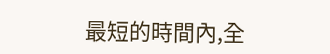最短的時間內,全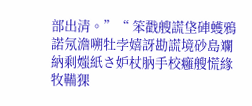部出清。”“ 笨戳艘謊垡硨蠖鴉諾氖澹嗍牡孛嬉訝勘謊境砂島斕納剩媸紙さ妒杖肭手校癰艘慌緣牧鞴猓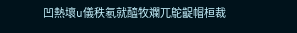凹熱壞u儀秩氡就醯牧斕兀鴕齪帽桓裁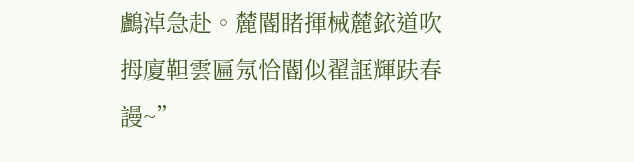鸕淖急赴。麓閽睹揮械麓銥道吹拇廈靼雲匾氖恰閽似翟誆輝趺春謾~”